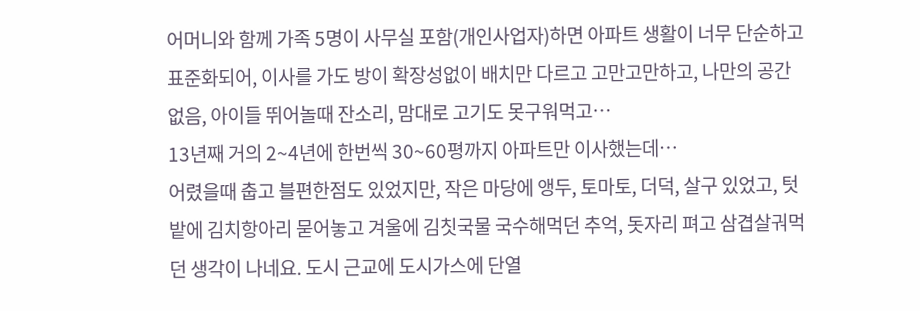어머니와 함께 가족 5명이 사무실 포함(개인사업자)하면 아파트 생활이 너무 단순하고 표준화되어, 이사를 가도 방이 확장성없이 배치만 다르고 고만고만하고, 나만의 공간 없음, 아이들 뛰어놀때 잔소리, 맘대로 고기도 못구워먹고…
13년째 거의 2~4년에 한번씩 30~60평까지 아파트만 이사했는데…
어렸을때 춥고 블편한점도 있었지만, 작은 마당에 앵두, 토마토, 더덕, 살구 있었고, 텃밭에 김치항아리 묻어놓고 겨울에 김칫국물 국수해먹던 추억, 돗자리 펴고 삼겹살궈먹던 생각이 나네요. 도시 근교에 도시가스에 단열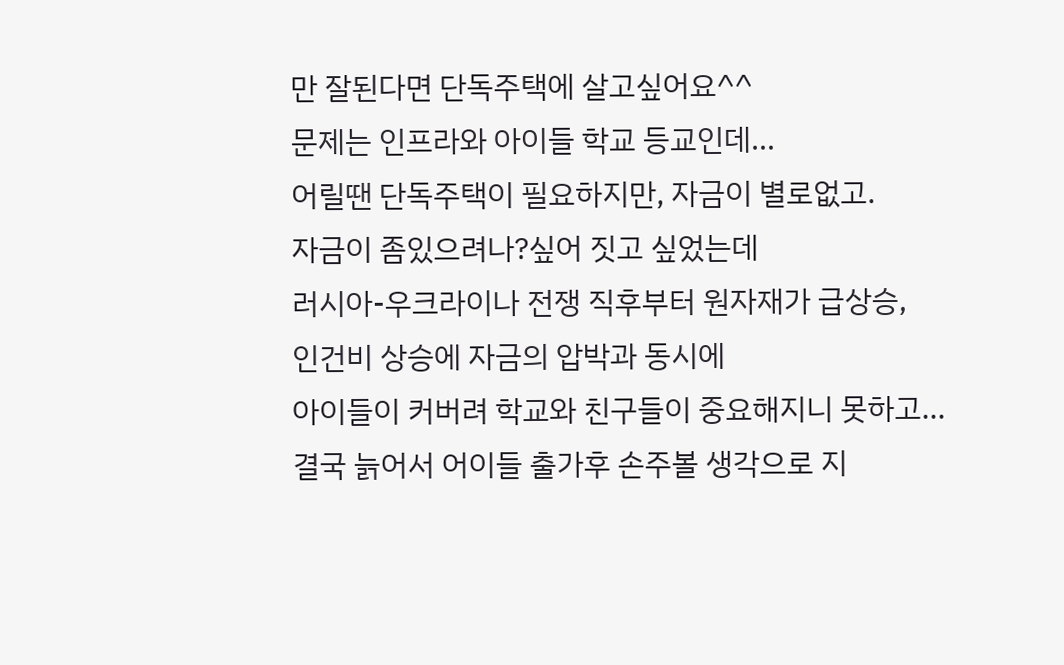만 잘된다면 단독주택에 살고싶어요^^
문제는 인프라와 아이들 학교 등교인데…
어릴땐 단독주택이 필요하지만, 자금이 별로없고.
자금이 좀있으려나?싶어 짓고 싶었는데
러시아-우크라이나 전쟁 직후부터 원자재가 급상승,
인건비 상승에 자금의 압박과 동시에
아이들이 커버려 학교와 친구들이 중요해지니 못하고…
결국 늙어서 어이들 출가후 손주볼 생각으로 지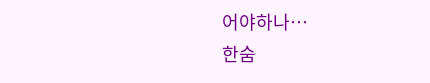어야하나…
한숨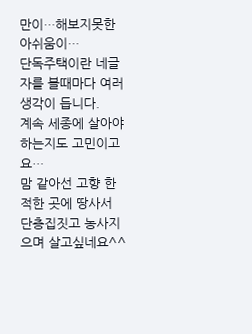만이…해보지못한 아쉬움이…
단독주택이란 네글자를 볼때마다 여러생각이 듭니다.
계속 세종에 살아야하는지도 고민이고요…
맘 같아선 고향 한적한 곳에 땅사서 단층집짓고 농사지으며 살고싶네요^^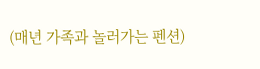(매년 가족과 놀러가는 펜션)